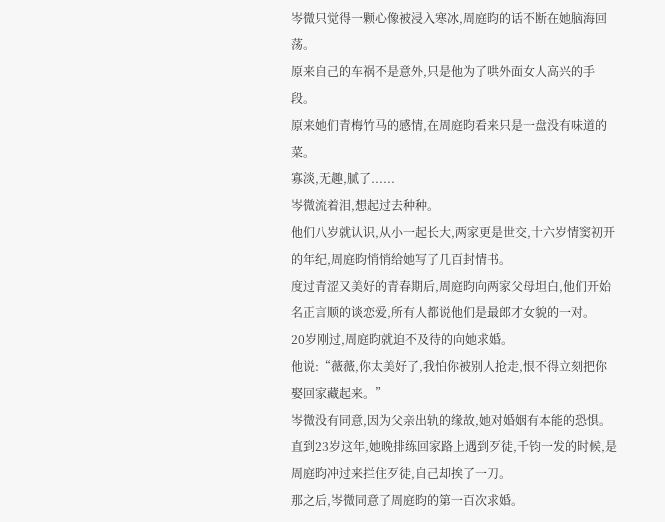岑微只觉得一颗心像被浸入寒冰,周庭昀的话不断在她脑海回荡。
原来自己的车祸不是意外,只是他为了哄外面女人高兴的手段。
原来她们青梅竹马的感情,在周庭昀看来只是一盘没有味道的菜。
寡淡,无趣,腻了......
岑微流着泪,想起过去种种。
他们八岁就认识,从小一起长大,两家更是世交,十六岁情窦初开的年纪,周庭昀悄悄给她写了几百封情书。
度过青涩又美好的青春期后,周庭昀向两家父母坦白,他们开始名正言顺的谈恋爱,所有人都说他们是最郎才女貌的一对。
20岁刚过,周庭昀就迫不及待的向她求婚。
他说:“薇薇,你太美好了,我怕你被别人抢走,恨不得立刻把你娶回家藏起来。”
岑微没有同意,因为父亲出轨的缘故,她对婚姻有本能的恐惧。
直到23岁这年,她晚排练回家路上遇到歹徒,千钧一发的时候,是周庭昀冲过来拦住歹徒,自己却挨了一刀。
那之后,岑微同意了周庭昀的第一百次求婚。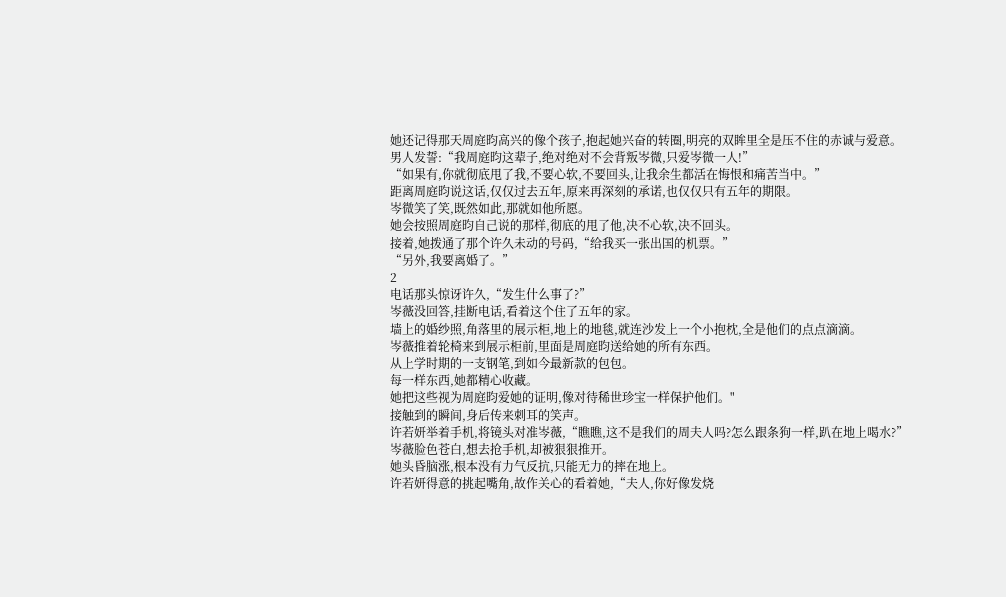她还记得那天周庭昀高兴的像个孩子,抱起她兴奋的转圈,明亮的双眸里全是压不住的赤诚与爱意。
男人发誓:“我周庭昀这辈子,绝对绝对不会背叛岑微,只爱岑微一人!”
“如果有,你就彻底甩了我,不要心软,不要回头,让我余生都活在悔恨和痛苦当中。”
距离周庭昀说这话,仅仅过去五年,原来再深刻的承诺,也仅仅只有五年的期限。
岑微笑了笑,既然如此,那就如他所愿。
她会按照周庭昀自己说的那样,彻底的甩了他,决不心软,决不回头。
接着,她拨通了那个许久未动的号码,“给我买一张出国的机票。”
“另外,我要离婚了。”
2
电话那头惊讶许久,“发生什么事了?”
岑薇没回答,挂断电话,看着这个住了五年的家。
墙上的婚纱照,角落里的展示柜,地上的地毯,就连沙发上一个小抱枕,全是他们的点点滴滴。
岑薇推着轮椅来到展示柜前,里面是周庭昀送给她的所有东西。
从上学时期的一支钢笔,到如今最新款的包包。
每一样东西,她都精心收藏。
她把这些视为周庭昀爱她的证明,像对待稀世珍宝一样保护他们。"
接触到的瞬间,身后传来刺耳的笑声。
许若妍举着手机,将镜头对准岑薇,“瞧瞧,这不是我们的周夫人吗?怎么跟条狗一样,趴在地上喝水?”
岑薇脸色苍白,想去抢手机,却被狠狠推开。
她头昏脑涨,根本没有力气反抗,只能无力的摔在地上。
许若妍得意的挑起嘴角,故作关心的看着她,“夫人,你好像发烧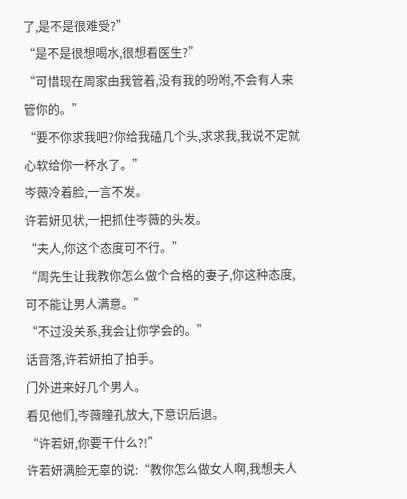了,是不是很难受?”
“是不是很想喝水,很想看医生?”
“可惜现在周家由我管着,没有我的吩咐,不会有人来管你的。”
“要不你求我吧?你给我磕几个头,求求我,我说不定就心软给你一杯水了。”
岑薇冷着脸,一言不发。
许若妍见状,一把抓住岑薇的头发。
“夫人,你这个态度可不行。”
“周先生让我教你怎么做个合格的妻子,你这种态度,可不能让男人满意。”
“不过没关系,我会让你学会的。”
话音落,许若妍拍了拍手。
门外进来好几个男人。
看见他们,岑薇瞳孔放大,下意识后退。
“许若妍,你要干什么?!”
许若妍满脸无辜的说:“教你怎么做女人啊,我想夫人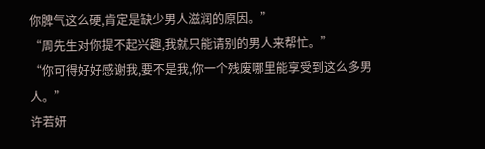你脾气这么硬,肯定是缺少男人滋润的原因。”
“周先生对你提不起兴趣,我就只能请别的男人来帮忙。”
“你可得好好感谢我,要不是我,你一个残废哪里能享受到这么多男人。”
许若妍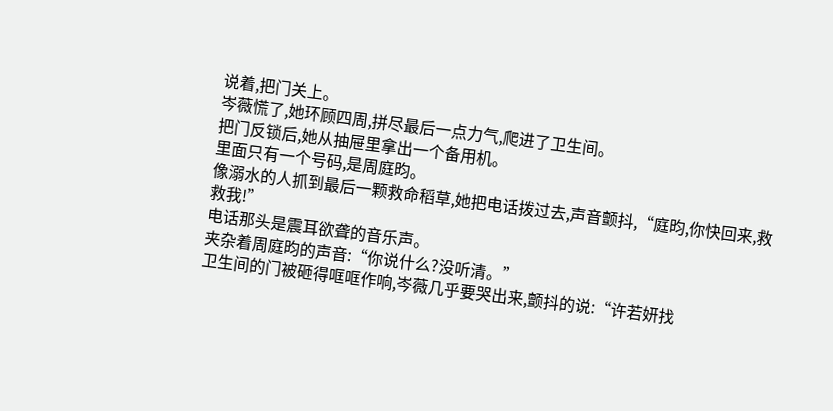说着,把门关上。
岑薇慌了,她环顾四周,拼尽最后一点力气,爬进了卫生间。
把门反锁后,她从抽屉里拿出一个备用机。
里面只有一个号码,是周庭昀。
像溺水的人抓到最后一颗救命稻草,她把电话拨过去,声音颤抖,“庭昀,你快回来,救救我!”
电话那头是震耳欲聋的音乐声。
夹杂着周庭昀的声音:“你说什么?没听清。”
卫生间的门被砸得哐哐作响,岑薇几乎要哭出来,颤抖的说:“许若妍找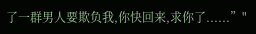了一群男人要欺负我,你快回来,求你了......”"